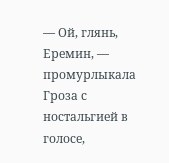— Ой, глянь, Еремин, — промурлыкала Гроза с ностальгией в голосе,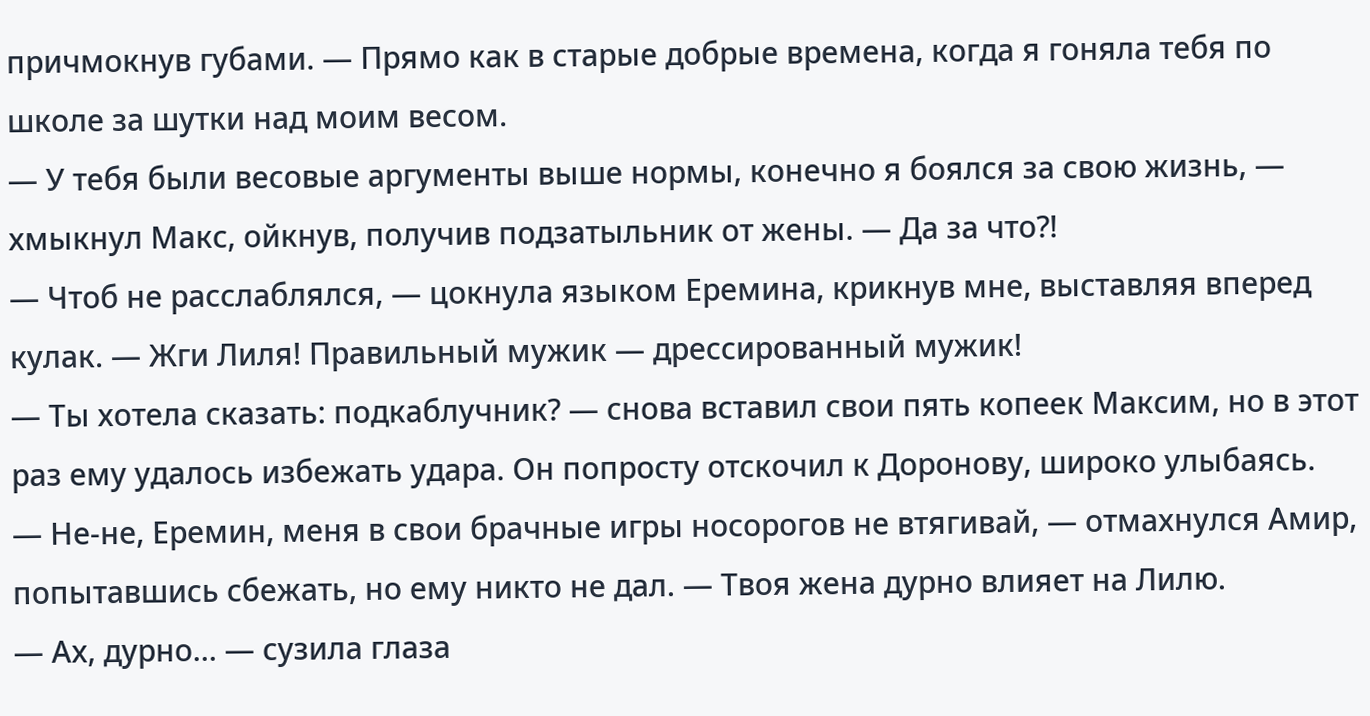причмокнув губами. — Прямо как в старые добрые времена, когда я гоняла тебя по школе за шутки над моим весом.
— У тебя были весовые аргументы выше нормы, конечно я боялся за свою жизнь, — хмыкнул Макс, ойкнув, получив подзатыльник от жены. — Да за что?!
— Чтоб не расслаблялся, — цокнула языком Еремина, крикнув мне, выставляя вперед кулак. — Жги Лиля! Правильный мужик — дрессированный мужик!
— Ты хотела сказать: подкаблучник? — снова вставил свои пять копеек Максим, но в этот раз ему удалось избежать удара. Он попросту отскочил к Доронову, широко улыбаясь.
— Не-не, Еремин, меня в свои брачные игры носорогов не втягивай, — отмахнулся Амир, попытавшись сбежать, но ему никто не дал. — Твоя жена дурно влияет на Лилю.
— Ах, дурно… — сузила глаза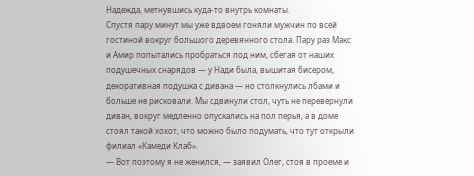Надежда, метнувшись куда-то внутрь комнаты.
Спустя пару минут мы уже вдвоем гоняли мужчин по всей гостиной вокруг большого деревянного стола. Пару раз Макс и Амир попытались пробраться под ним, сбегая от наших подушечных снарядов — у Нади была, вышитая бисером, декоративная подушка с дивана — но столкнулись лбами и больше не рисковали. Мы сдвинули стол, чуть не перевернули диван, вокруг медленно опускались на пол перья, а в доме стоял такой хохот, что можно было подумать, что тут открыли филиал «Камеди Клаб».
— Вот поэтому я не женился, — заявил Олег, стоя в проеме и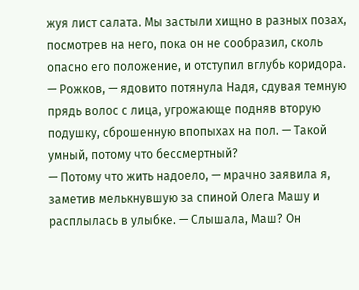жуя лист салата. Мы застыли хищно в разных позах, посмотрев на него, пока он не сообразил, сколь опасно его положение, и отступил вглубь коридора.
— Рожков, — ядовито потянула Надя, сдувая темную прядь волос с лица, угрожающе подняв вторую подушку, сброшенную впопыхах на пол. — Такой умный, потому что бессмертный?
— Потому что жить надоело, — мрачно заявила я, заметив мелькнувшую за спиной Олега Машу и расплылась в улыбке. — Слышала, Маш? Он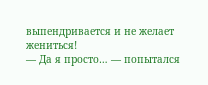выпендривается и не желает жениться!
— Да я просто… — попытался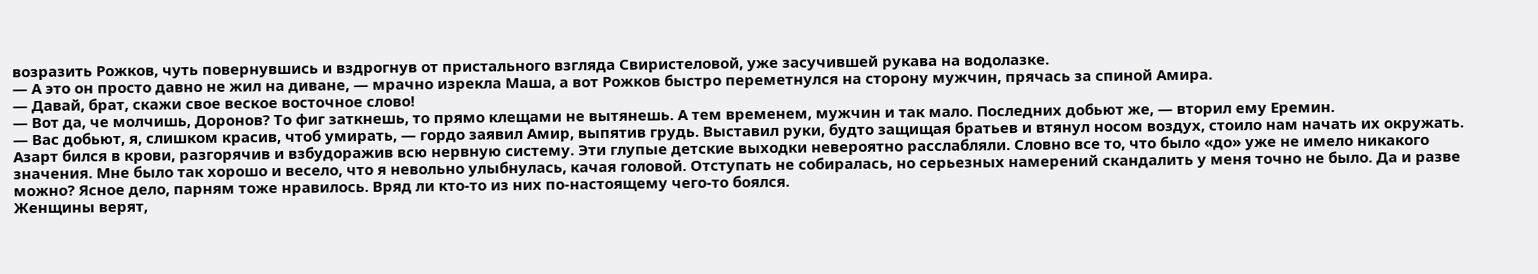возразить Рожков, чуть повернувшись и вздрогнув от пристального взгляда Свиристеловой, уже засучившей рукава на водолазке.
— А это он просто давно не жил на диване, — мрачно изрекла Маша, а вот Рожков быстро переметнулся на сторону мужчин, прячась за спиной Амира.
— Давай, брат, скажи свое веское восточное слово!
— Вот да, че молчишь, Доронов? То фиг заткнешь, то прямо клещами не вытянешь. А тем временем, мужчин и так мало. Последних добьют же, — вторил ему Еремин.
— Вас добьют, я, слишком красив, чтоб умирать, — гордо заявил Амир, выпятив грудь. Выставил руки, будто защищая братьев и втянул носом воздух, стоило нам начать их окружать.
Азарт бился в крови, разгорячив и взбудоражив всю нервную систему. Эти глупые детские выходки невероятно расслабляли. Словно все то, что было «до» уже не имело никакого значения. Мне было так хорошо и весело, что я невольно улыбнулась, качая головой. Отступать не собиралась, но серьезных намерений скандалить у меня точно не было. Да и разве можно? Ясное дело, парням тоже нравилось. Вряд ли кто-то из них по-настоящему чего-то боялся.
Женщины верят,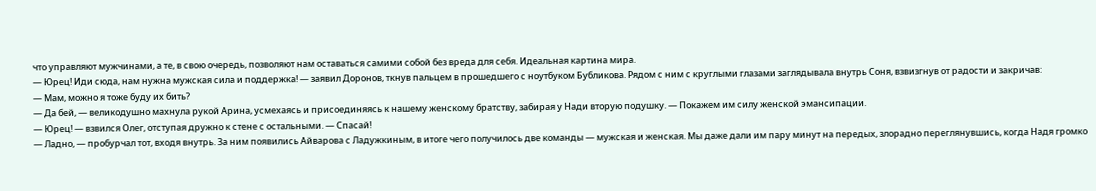что управляют мужчинами, а те, в свою очередь, позволяют нам оставаться самими собой без вреда для себя. Идеальная картина мира.
— Юрец! Иди сюда, нам нужна мужская сила и поддержка! — заявил Доронов, ткнув пальцем в прошедшего с ноутбуком Бубликова. Рядом с ним с круглыми глазами заглядывала внутрь Соня, взвизгнув от радости и закричав:
— Мам, можно я тоже буду их бить?
— Да бей, — великодушно махнула рукой Арина, усмехаясь и присоединяясь к нашему женскому братству, забирая у Нади вторую подушку. — Покажем им силу женской эмансипации.
— Юрец! — взвился Олег, отступая дружно к стене с остальными. — Спасай!
— Ладно, — пробурчал тот, входя внутрь. За ним появились Айварова с Ладужкиным, в итоге чего получилось две команды — мужская и женская. Мы даже дали им пару минут на передых, злорадно переглянувшись, когда Надя громко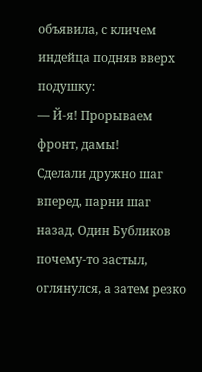объявила, с кличем индейца подняв вверх подушку:
— Й-я! Прорываем фронт, дамы!
Сделали дружно шаг вперед, парни шаг назад. Один Бубликов почему-то застыл, оглянулся, а затем резко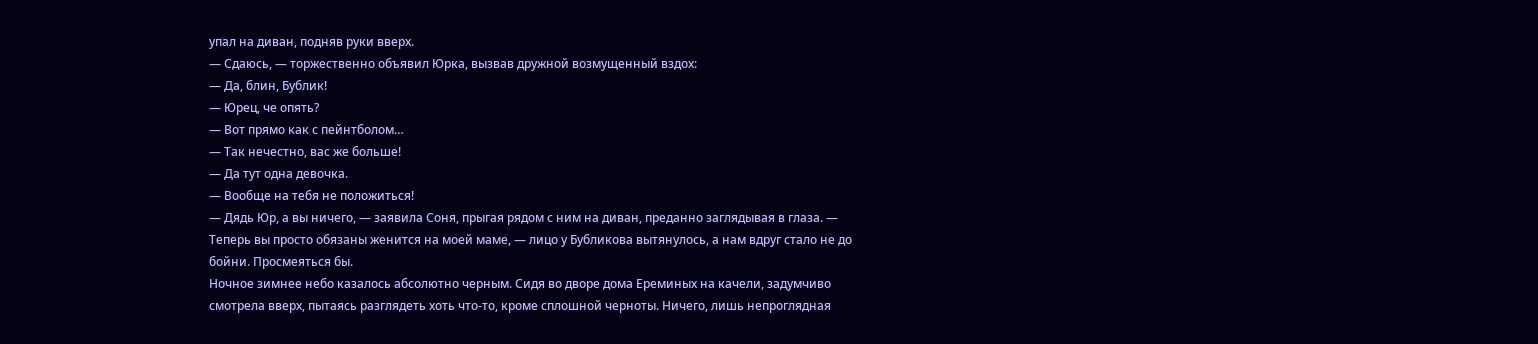упал на диван, подняв руки вверх.
— Сдаюсь, — торжественно объявил Юрка, вызвав дружной возмущенный вздох:
— Да, блин, Бублик!
— Юрец, че опять?
— Вот прямо как с пейнтболом…
— Так нечестно, вас же больше!
— Да тут одна девочка.
— Вообще на тебя не положиться!
— Дядь Юр, а вы ничего, — заявила Соня, прыгая рядом с ним на диван, преданно заглядывая в глаза. — Теперь вы просто обязаны женится на моей маме, — лицо у Бубликова вытянулось, а нам вдруг стало не до бойни. Просмеяться бы.
Ночное зимнее небо казалось абсолютно черным. Сидя во дворе дома Ереминых на качели, задумчиво смотрела вверх, пытаясь разглядеть хоть что-то, кроме сплошной черноты. Ничего, лишь непроглядная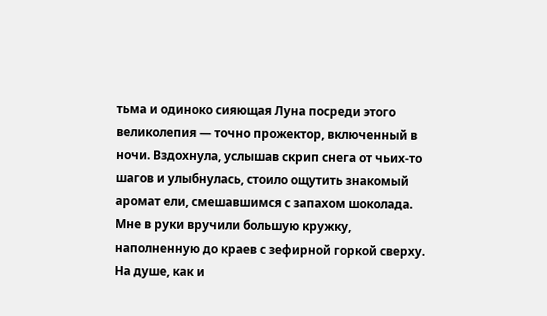тьма и одиноко сияющая Луна посреди этого великолепия — точно прожектор, включенный в ночи. Вздохнула, услышав скрип снега от чьих-то шагов и улыбнулась, стоило ощутить знакомый аромат ели, смешавшимся с запахом шоколада. Мне в руки вручили большую кружку, наполненную до краев с зефирной горкой сверху. На душе, как и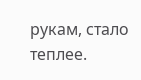рукам, стало теплее.